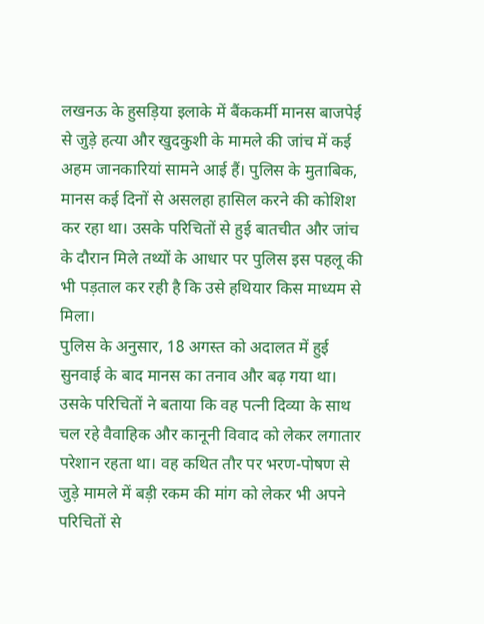लखनऊ के हुसड़िया इलाके में बैंककर्मी मानस बाजपेई से जुड़े हत्या और खुदकुशी के मामले की जांच में कई अहम जानकारियां सामने आई हैं। पुलिस के मुताबिक, मानस कई दिनों से असलहा हासिल करने की कोशिश कर रहा था। उसके परिचितों से हुई बातचीत और जांच के दौरान मिले तथ्यों के आधार पर पुलिस इस पहलू की भी पड़ताल कर रही है कि उसे हथियार किस माध्यम से मिला।
पुलिस के अनुसार, 18 अगस्त को अदालत में हुई सुनवाई के बाद मानस का तनाव और बढ़ गया था। उसके परिचितों ने बताया कि वह पत्नी दिव्या के साथ चल रहे वैवाहिक और कानूनी विवाद को लेकर लगातार परेशान रहता था। वह कथित तौर पर भरण-पोषण से जुड़े मामले में बड़ी रकम की मांग को लेकर भी अपने परिचितों से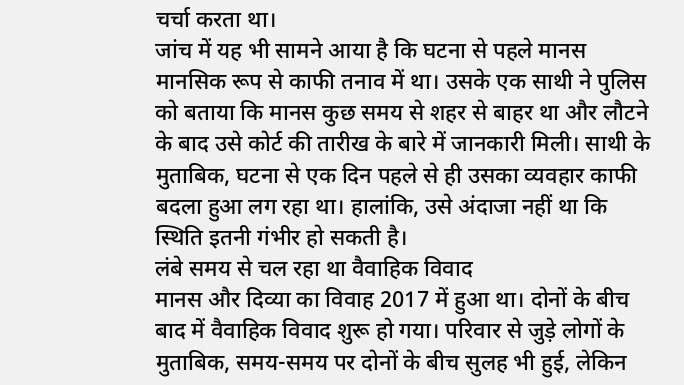चर्चा करता था।
जांच में यह भी सामने आया है कि घटना से पहले मानस मानसिक रूप से काफी तनाव में था। उसके एक साथी ने पुलिस को बताया कि मानस कुछ समय से शहर से बाहर था और लौटने के बाद उसे कोर्ट की तारीख के बारे में जानकारी मिली। साथी के मुताबिक, घटना से एक दिन पहले से ही उसका व्यवहार काफी बदला हुआ लग रहा था। हालांकि, उसे अंदाजा नहीं था कि स्थिति इतनी गंभीर हो सकती है।
लंबे समय से चल रहा था वैवाहिक विवाद
मानस और दिव्या का विवाह 2017 में हुआ था। दोनों के बीच बाद में वैवाहिक विवाद शुरू हो गया। परिवार से जुड़े लोगों के मुताबिक, समय-समय पर दोनों के बीच सुलह भी हुई, लेकिन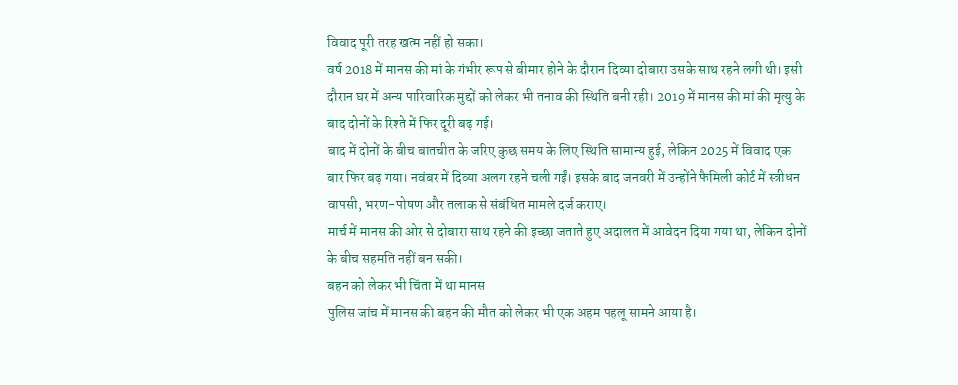विवाद पूरी तरह खत्म नहीं हो सका।
वर्ष 2018 में मानस की मां के गंभीर रूप से बीमार होने के दौरान दिव्या दोबारा उसके साथ रहने लगी थी। इसी दौरान घर में अन्य पारिवारिक मुद्दों को लेकर भी तनाव की स्थिति बनी रही। 2019 में मानस की मां की मृत्यु के बाद दोनों के रिश्ते में फिर दूरी बढ़ गई।
बाद में दोनों के बीच बातचीत के जरिए कुछ समय के लिए स्थिति सामान्य हुई, लेकिन 2025 में विवाद एक बार फिर बढ़ गया। नवंबर में दिव्या अलग रहने चली गईं। इसके बाद जनवरी में उन्होंने फैमिली कोर्ट में स्त्रीधन वापसी, भरण-पोषण और तलाक से संबंधित मामले दर्ज कराए।
मार्च में मानस की ओर से दोबारा साथ रहने की इच्छा जताते हुए अदालत में आवेदन दिया गया था, लेकिन दोनों के बीच सहमति नहीं बन सकी।
बहन को लेकर भी चिंता में था मानस
पुलिस जांच में मानस की बहन की मौत को लेकर भी एक अहम पहलू सामने आया है।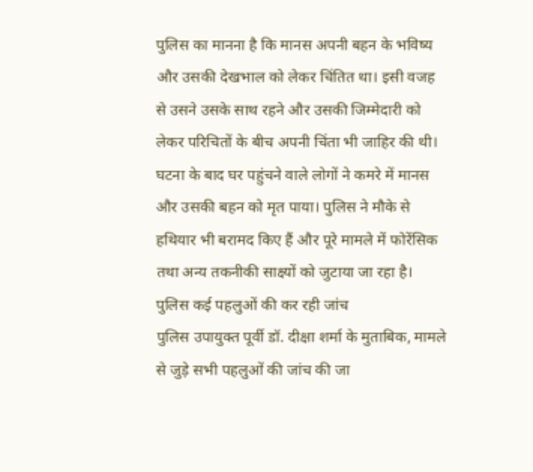पुलिस का मानना है कि मानस अपनी बहन के भविष्य और उसकी देखभाल को लेकर चिंतित था। इसी वजह से उसने उसके साथ रहने और उसकी जिम्मेदारी को लेकर परिचितों के बीच अपनी चिंता भी जाहिर की थी।
घटना के बाद घर पहुंचने वाले लोगों ने कमरे में मानस और उसकी बहन को मृत पाया। पुलिस ने मौके से हथियार भी बरामद किए हैं और पूरे मामले में फोरेंसिक तथा अन्य तकनीकी साक्ष्यों को जुटाया जा रहा है।
पुलिस कई पहलुओं की कर रही जांच
पुलिस उपायुक्त पूर्वी डॉ. दीक्षा शर्मा के मुताबिक, मामले से जुड़े सभी पहलुओं की जांच की जा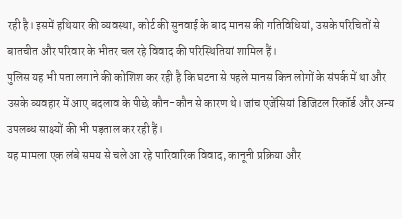रही है। इसमें हथियार की व्यवस्था, कोर्ट की सुनवाई के बाद मानस की गतिविधियां, उसके परिचितों से बातचीत और परिवार के भीतर चल रहे विवाद की परिस्थितियां शामिल हैं।
पुलिस यह भी पता लगाने की कोशिश कर रही है कि घटना से पहले मानस किन लोगों के संपर्क में था और उसके व्यवहार में आए बदलाव के पीछे कौन-कौन से कारण थे। जांच एजेंसियां डिजिटल रिकॉर्ड और अन्य उपलब्ध साक्ष्यों की भी पड़ताल कर रही हैं।
यह मामला एक लंबे समय से चले आ रहे पारिवारिक विवाद, कानूनी प्रक्रिया और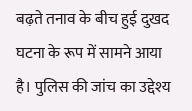बढ़ते तनाव के बीच हुई दुखद घटना के रूप में सामने आया है। पुलिस की जांच का उद्देश्य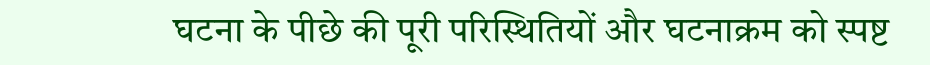घटना के पीछे की पूरी परिस्थितियों और घटनाक्रम को स्पष्ट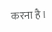करना है।